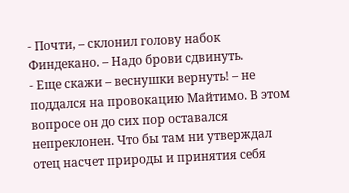- Почти, – склонил голову набок Финдекано. – Надо брови сдвинуть.
- Еще скажи – веснушки вернуть! – не поддался на провокацию Майтимо. В этом вопросе он до сих пор оставался непреклонен. Что бы там ни утверждал отец насчет природы и принятия себя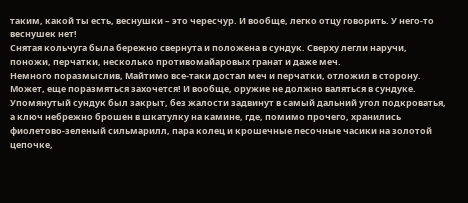таким, какой ты есть, веснушки – это чересчур. И вообще, легко отцу говорить. У него-то веснушек нет!
Снятая кольчуга была бережно свернута и положена в сундук. Сверху легли наручи, поножи, перчатки, несколько противомайаровых гранат и даже меч.
Немного поразмыслив, Майтимо все-таки достал меч и перчатки, отложил в сторону. Может, еще поразмяться захочется! И вообще, оружие не должно валяться в сундуке.
Упомянутый сундук был закрыт, без жалости задвинут в самый дальний угол подкроватья, а ключ небрежно брошен в шкатулку на камине, где, помимо прочего, хранились фиолетово-зеленый сильмарилл, пара колец и крошечные песочные часики на золотой цепочке,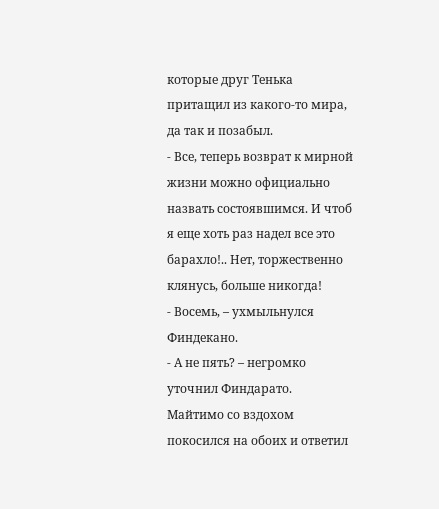которые друг Тенька притащил из какого-то мира, да так и позабыл.
- Все, теперь возврат к мирной жизни можно официально назвать состоявшимся. И чтоб я еще хоть раз надел все это барахло!.. Нет, торжественно клянусь, больше никогда!
- Восемь, – ухмыльнулся Финдекано.
- А не пять? – негромко уточнил Финдарато.
Майтимо со вздохом покосился на обоих и ответил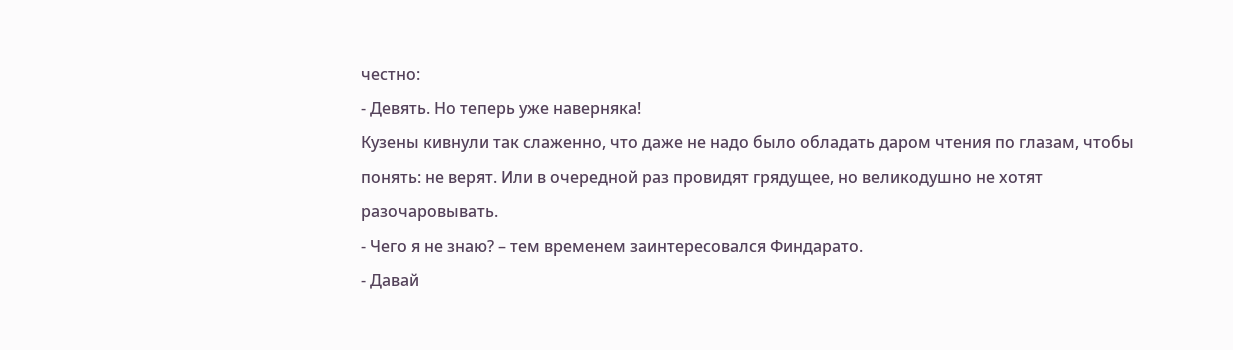честно:
- Девять. Но теперь уже наверняка!
Кузены кивнули так слаженно, что даже не надо было обладать даром чтения по глазам, чтобы понять: не верят. Или в очередной раз провидят грядущее, но великодушно не хотят разочаровывать.
- Чего я не знаю? – тем временем заинтересовался Финдарато.
- Давай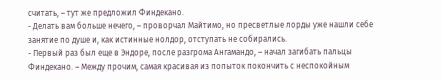считать, – тут же предложил Финдекано.
- Делать вам больше нечего, – проворчал Майтимо, но пресветлые лорды уже нашли себе занятие по душе и, как истинные нолдор, отступать не собирались.
- Первый раз был еще в Эндоре, после разгрома Ангамандо, – начал загибать пальцы Финдекано. – Между прочим, самая красивая из попыток покончить с неспокойным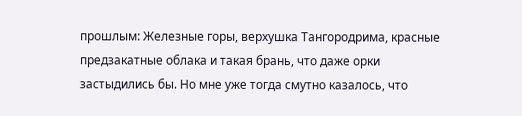прошлым: Железные горы, верхушка Тангородрима, красные предзакатные облака и такая брань, что даже орки застыдились бы. Но мне уже тогда смутно казалось, что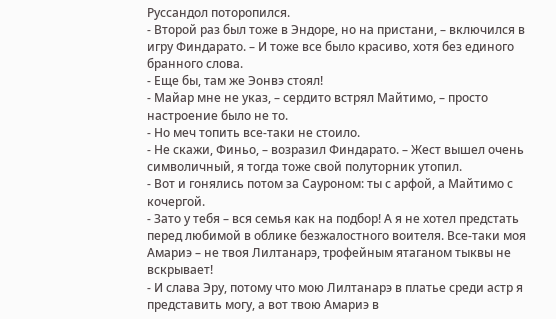Руссандол поторопился.
- Второй раз был тоже в Эндоре, но на пристани, – включился в игру Финдарато. – И тоже все было красиво, хотя без единого бранного слова.
- Еще бы, там же Эонвэ стоял!
- Майар мне не указ, – сердито встрял Майтимо, – просто настроение было не то.
- Но меч топить все-таки не стоило.
- Не скажи, Финьо, – возразил Финдарато. – Жест вышел очень символичный, я тогда тоже свой полуторник утопил.
- Вот и гонялись потом за Сауроном: ты с арфой, а Майтимо с кочергой.
- Зато у тебя – вся семья как на подбор! А я не хотел предстать перед любимой в облике безжалостного воителя. Все-таки моя Амариэ – не твоя Лилтанарэ, трофейным ятаганом тыквы не вскрывает!
- И слава Эру, потому что мою Лилтанарэ в платье среди астр я представить могу, а вот твою Амариэ в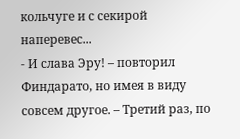кольчуге и с секирой наперевес...
- И слава Эру! – повторил Финдарато, но имея в виду совсем другое. – Третий раз, по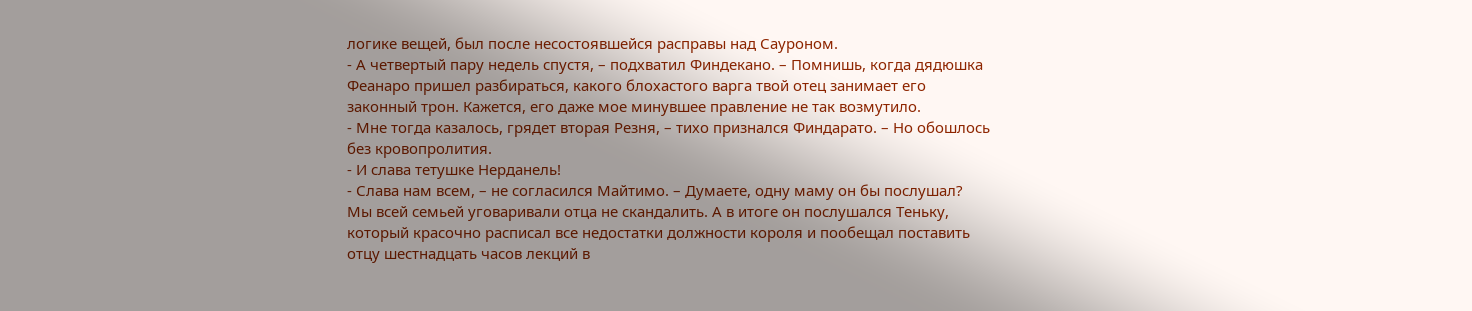логике вещей, был после несостоявшейся расправы над Сауроном.
- А четвертый пару недель спустя, – подхватил Финдекано. – Помнишь, когда дядюшка Феанаро пришел разбираться, какого блохастого варга твой отец занимает его законный трон. Кажется, его даже мое минувшее правление не так возмутило.
- Мне тогда казалось, грядет вторая Резня, – тихо признался Финдарато. – Но обошлось без кровопролития.
- И слава тетушке Нерданель!
- Слава нам всем, – не согласился Майтимо. – Думаете, одну маму он бы послушал? Мы всей семьей уговаривали отца не скандалить. А в итоге он послушался Теньку, который красочно расписал все недостатки должности короля и пообещал поставить отцу шестнадцать часов лекций в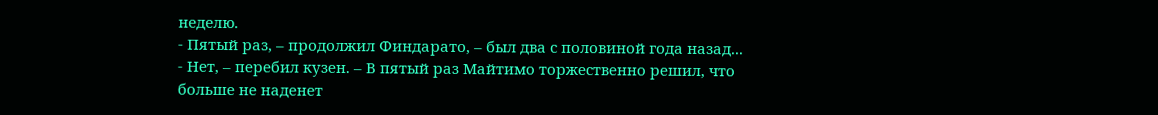неделю.
- Пятый раз, – продолжил Финдарато, – был два с половиной года назад...
- Нет, – перебил кузен. – В пятый раз Майтимо торжественно решил, что больше не наденет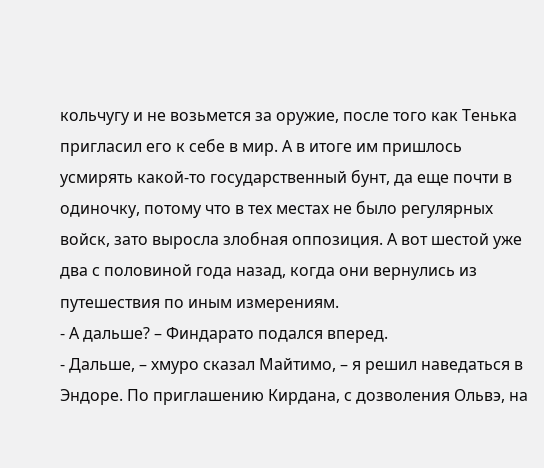кольчугу и не возьмется за оружие, после того как Тенька пригласил его к себе в мир. А в итоге им пришлось усмирять какой-то государственный бунт, да еще почти в одиночку, потому что в тех местах не было регулярных войск, зато выросла злобная оппозиция. А вот шестой уже два с половиной года назад, когда они вернулись из путешествия по иным измерениям.
- А дальше? – Финдарато подался вперед.
- Дальше, – хмуро сказал Майтимо, – я решил наведаться в Эндоре. По приглашению Кирдана, с дозволения Ольвэ, на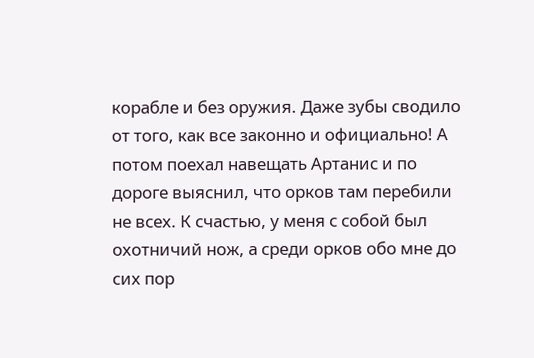корабле и без оружия. Даже зубы сводило от того, как все законно и официально! А потом поехал навещать Артанис и по дороге выяснил, что орков там перебили не всех. К счастью, у меня с собой был охотничий нож, а среди орков обо мне до сих пор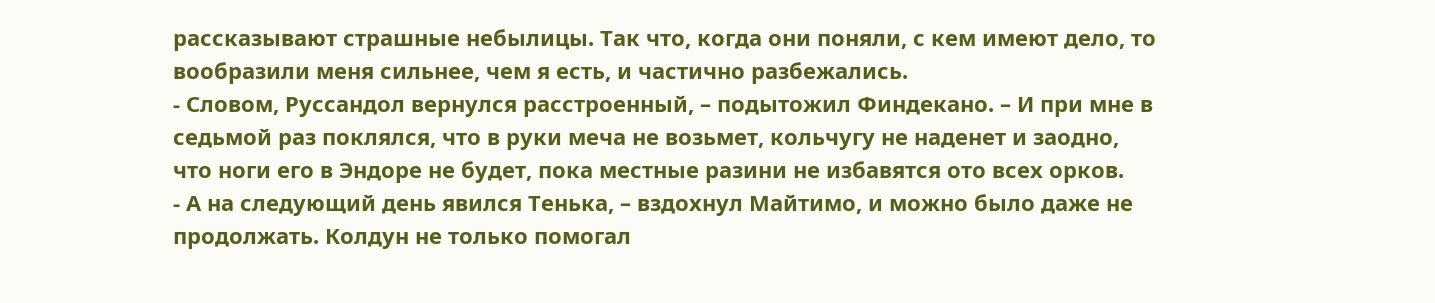рассказывают страшные небылицы. Так что, когда они поняли, с кем имеют дело, то вообразили меня сильнее, чем я есть, и частично разбежались.
- Словом, Руссандол вернулся расстроенный, – подытожил Финдекано. – И при мне в седьмой раз поклялся, что в руки меча не возьмет, кольчугу не наденет и заодно, что ноги его в Эндоре не будет, пока местные разини не избавятся ото всех орков.
- А на следующий день явился Тенька, – вздохнул Майтимо, и можно было даже не продолжать. Колдун не только помогал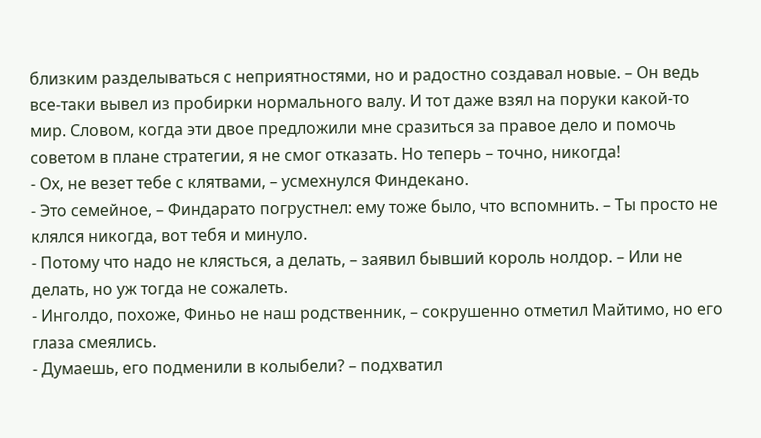близким разделываться с неприятностями, но и радостно создавал новые. – Он ведь все-таки вывел из пробирки нормального валу. И тот даже взял на поруки какой-то мир. Словом, когда эти двое предложили мне сразиться за правое дело и помочь советом в плане стратегии, я не смог отказать. Но теперь – точно, никогда!
- Ох, не везет тебе с клятвами, – усмехнулся Финдекано.
- Это семейное, – Финдарато погрустнел: ему тоже было, что вспомнить. – Ты просто не клялся никогда, вот тебя и минуло.
- Потому что надо не клясться, а делать, – заявил бывший король нолдор. – Или не делать, но уж тогда не сожалеть.
- Инголдо, похоже, Финьо не наш родственник, – сокрушенно отметил Майтимо, но его глаза смеялись.
- Думаешь, его подменили в колыбели? – подхватил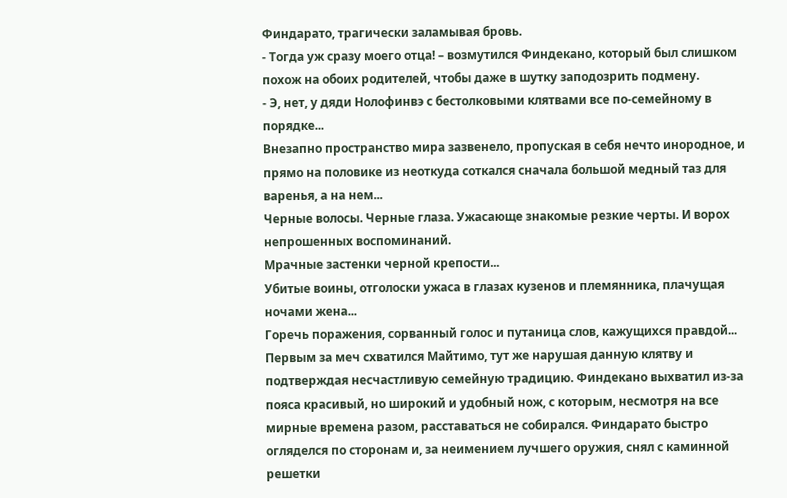Финдарато, трагически заламывая бровь.
- Тогда уж сразу моего отца! – возмутился Финдекано, который был слишком похож на обоих родителей, чтобы даже в шутку заподозрить подмену.
- Э, нет, у дяди Нолофинвэ с бестолковыми клятвами все по-семейному в порядке...
Внезапно пространство мира зазвенело, пропуская в себя нечто инородное, и прямо на половике из неоткуда соткался сначала большой медный таз для варенья, а на нем...
Черные волосы. Черные глаза. Ужасающе знакомые резкие черты. И ворох непрошенных воспоминаний.
Мрачные застенки черной крепости...
Убитые воины, отголоски ужаса в глазах кузенов и племянника, плачущая ночами жена...
Горечь поражения, сорванный голос и путаница слов, кажущихся правдой...
Первым за меч схватился Майтимо, тут же нарушая данную клятву и подтверждая несчастливую семейную традицию. Финдекано выхватил из-за пояса красивый, но широкий и удобный нож, с которым, несмотря на все мирные времена разом, расставаться не собирался. Финдарато быстро огляделся по сторонам и, за неимением лучшего оружия, снял с каминной решетки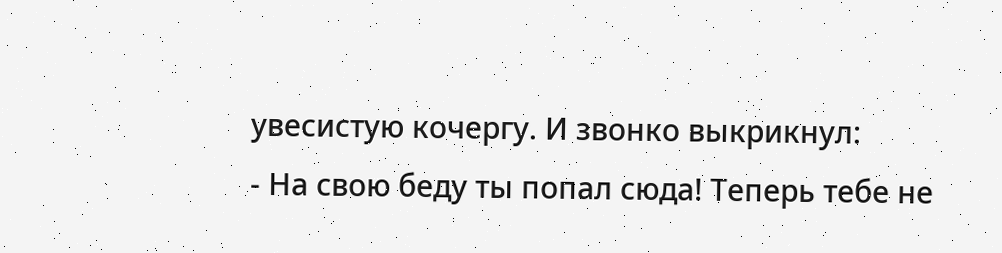увесистую кочергу. И звонко выкрикнул:
- На свою беду ты попал сюда! Теперь тебе не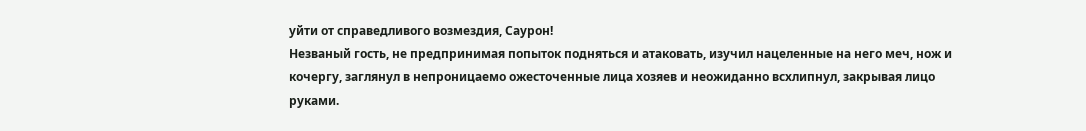уйти от справедливого возмездия, Саурон!
Незваный гость, не предпринимая попыток подняться и атаковать, изучил нацеленные на него меч, нож и кочергу, заглянул в непроницаемо ожесточенные лица хозяев и неожиданно всхлипнул, закрывая лицо руками.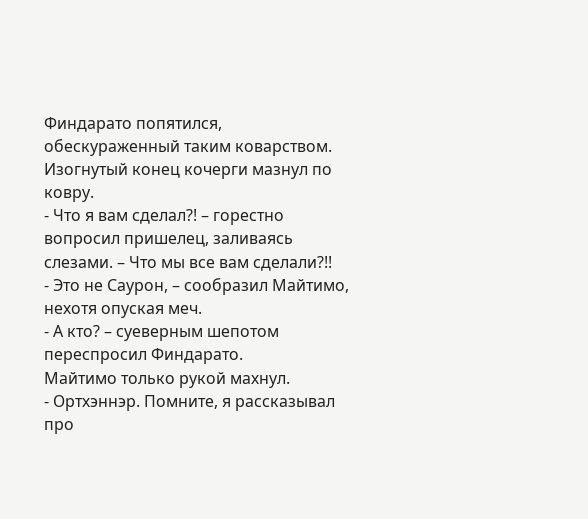Финдарато попятился, обескураженный таким коварством. Изогнутый конец кочерги мазнул по ковру.
- Что я вам сделал?! – горестно вопросил пришелец, заливаясь слезами. – Что мы все вам сделали?!!
- Это не Саурон, – сообразил Майтимо, нехотя опуская меч.
- А кто? – суеверным шепотом переспросил Финдарато.
Майтимо только рукой махнул.
- Ортхэннэр. Помните, я рассказывал про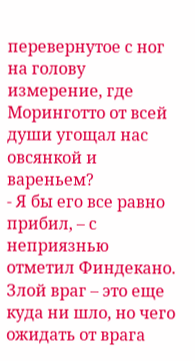перевернутое с ног на голову измерение, где Моринготто от всей души угощал нас овсянкой и вареньем?
- Я бы его все равно прибил, – с неприязнью отметил Финдекано. Злой враг – это еще куда ни шло, но чего ожидать от врага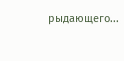рыдающего...